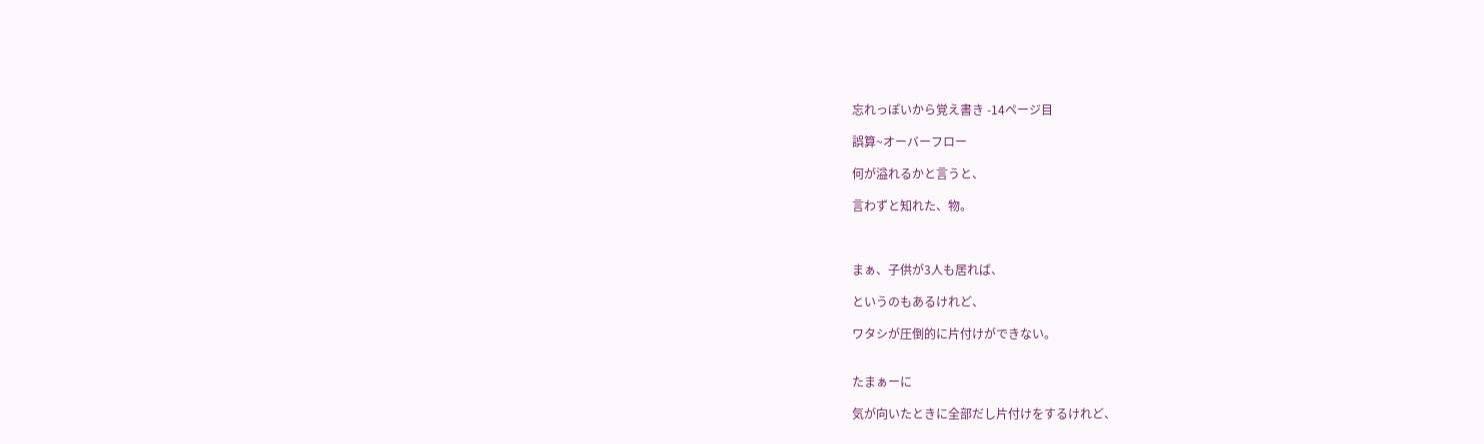忘れっぽいから覚え書き -14ページ目

誤算~オーバーフロー

何が溢れるかと言うと、

言わずと知れた、物。



まぁ、子供が3人も居れば、

というのもあるけれど、

ワタシが圧倒的に片付けができない。


たまぁーに

気が向いたときに全部だし片付けをするけれど、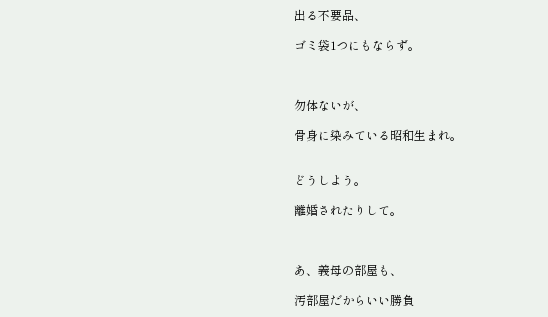出る不要品、

ゴミ袋1つにもならず。



勿体ないが、

骨身に染みている昭和生まれ。


どうしよう。

離婚されたりして。



あ、義母の部屋も、

汚部屋だからいい勝負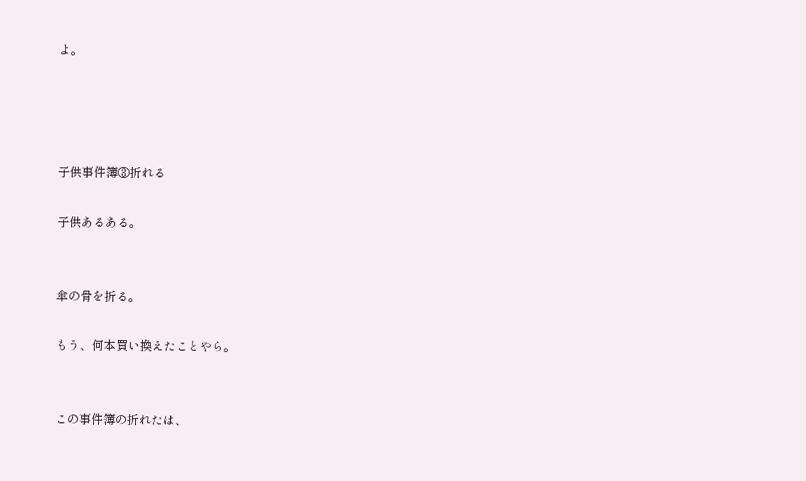よ。




子供事件簿③折れる

子供あるある。


傘の骨を折る。

もう、何本買い換えたことやら。


この事件簿の折れたは、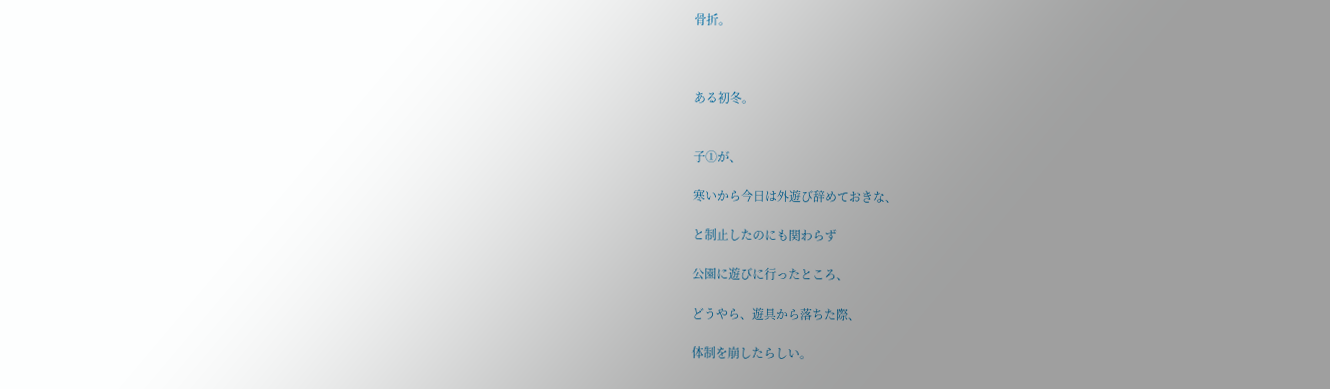骨折。



ある初冬。


子①が、

寒いから今日は外遊び辞めておきな、

と制止したのにも関わらず

公園に遊びに行ったところ、

どうやら、遊具から落ちた際、

体制を崩したらしい。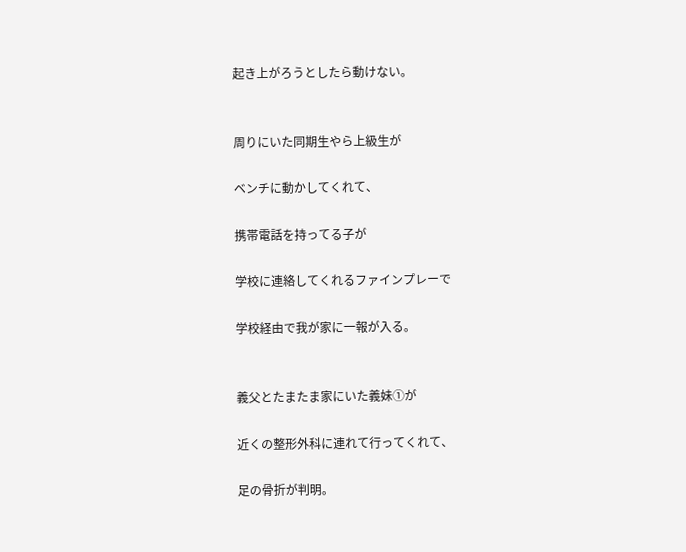起き上がろうとしたら動けない。


周りにいた同期生やら上級生が

ベンチに動かしてくれて、

携帯電話を持ってる子が

学校に連絡してくれるファインプレーで

学校経由で我が家に一報が入る。


義父とたまたま家にいた義妹①が

近くの整形外科に連れて行ってくれて、

足の骨折が判明。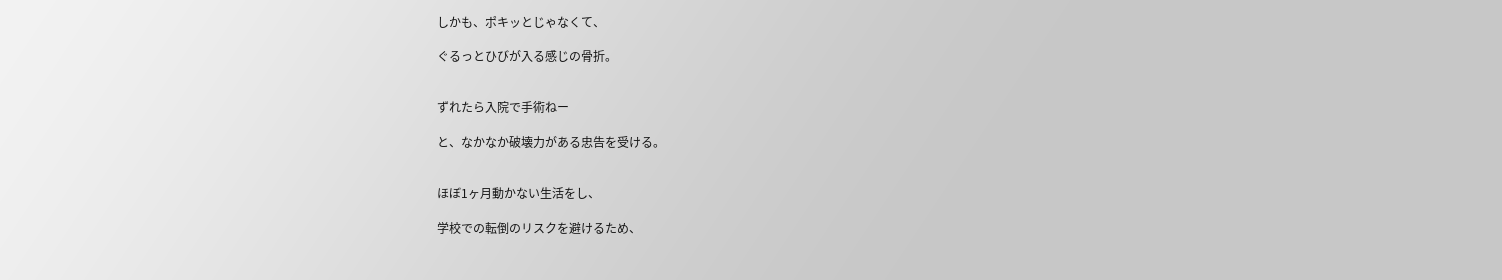しかも、ポキッとじゃなくて、

ぐるっとひびが入る感じの骨折。


ずれたら入院で手術ねー

と、なかなか破壊力がある忠告を受ける。


ほぼ1ヶ月動かない生活をし、

学校での転倒のリスクを避けるため、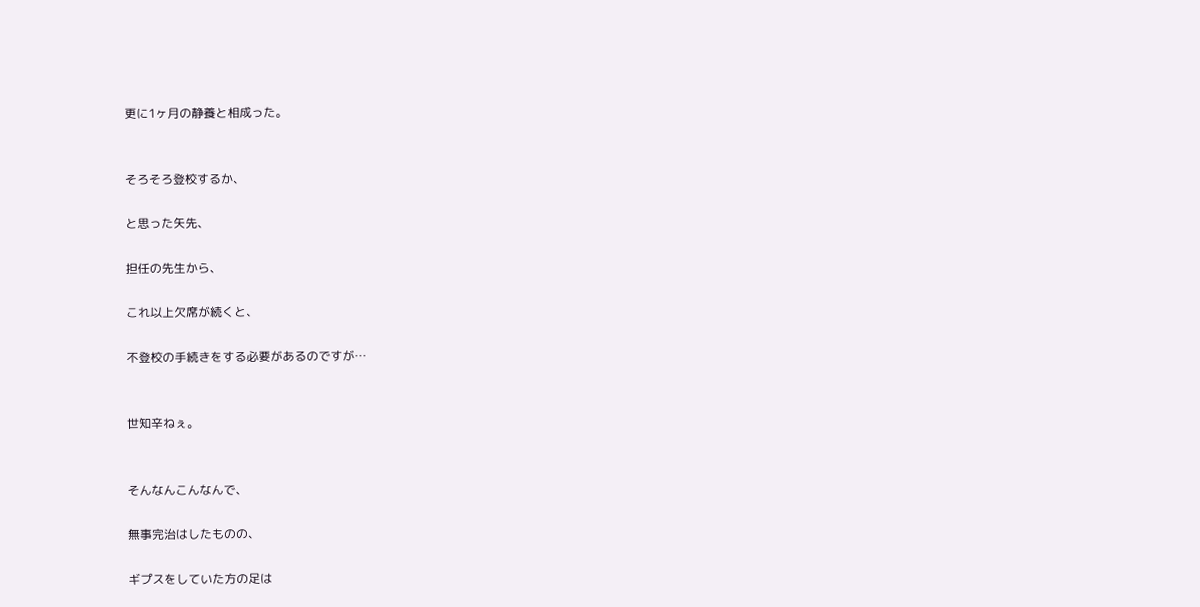更に1ヶ月の静養と相成った。


そろそろ登校するか、

と思った矢先、

担任の先生から、

これ以上欠席が続くと、

不登校の手続きをする必要があるのですが…


世知辛ねぇ。


そんなんこんなんで、

無事完治はしたものの、

ギプスをしていた方の足は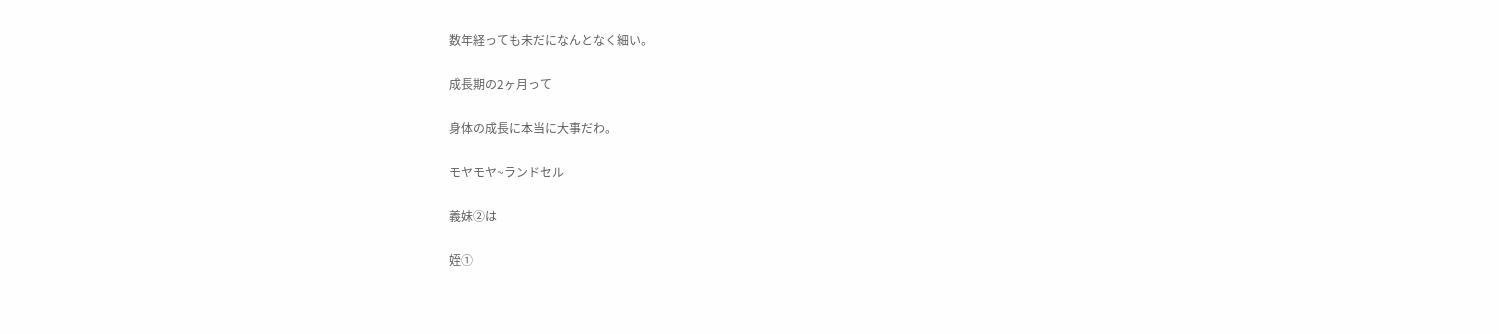数年経っても未だになんとなく細い。

成長期の2ヶ月って

身体の成長に本当に大事だわ。

モヤモヤ~ランドセル

義妹②は

姪①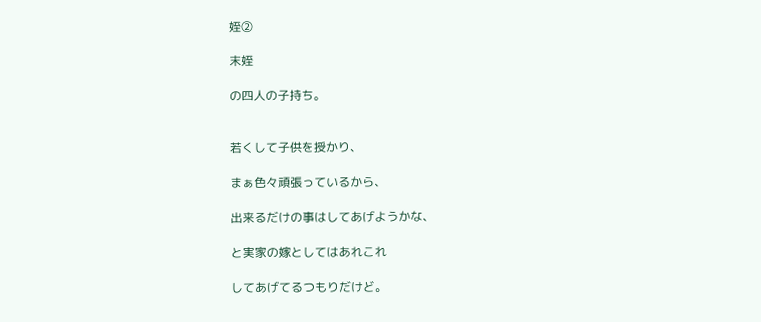姪②

末姪

の四人の子持ち。


若くして子供を授かり、

まぁ色々頑張っているから、

出来るだけの事はしてあげようかな、

と実家の嫁としてはあれこれ

してあげてるつもりだけど。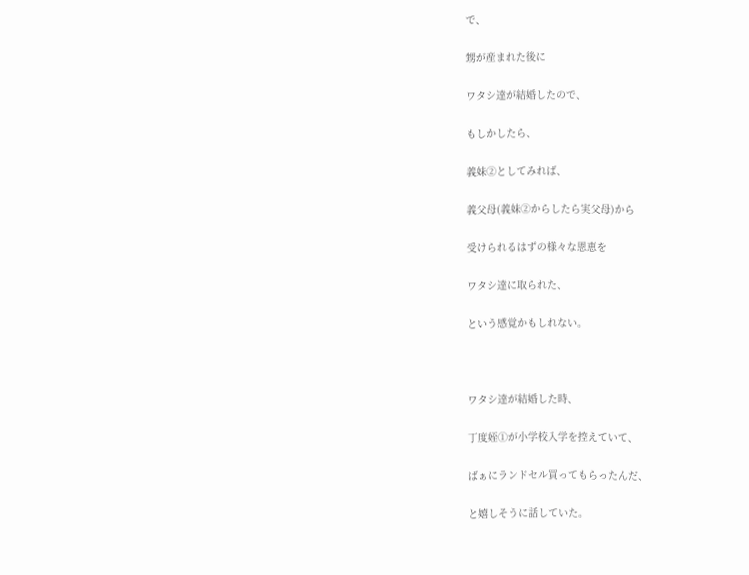で、

甥が産まれた後に

ワタシ達が結婚したので、

もしかしたら、

義妹②としてみれば、

義父母(義妹②からしたら実父母)から

受けられるはずの様々な恩恵を

ワタシ達に取られた、

という感覚かもしれない。



ワタシ達が結婚した時、

丁度姪①が小学校入学を控えていて、

ばぁにランドセル買ってもらったんだ、

と嬉しそうに話していた。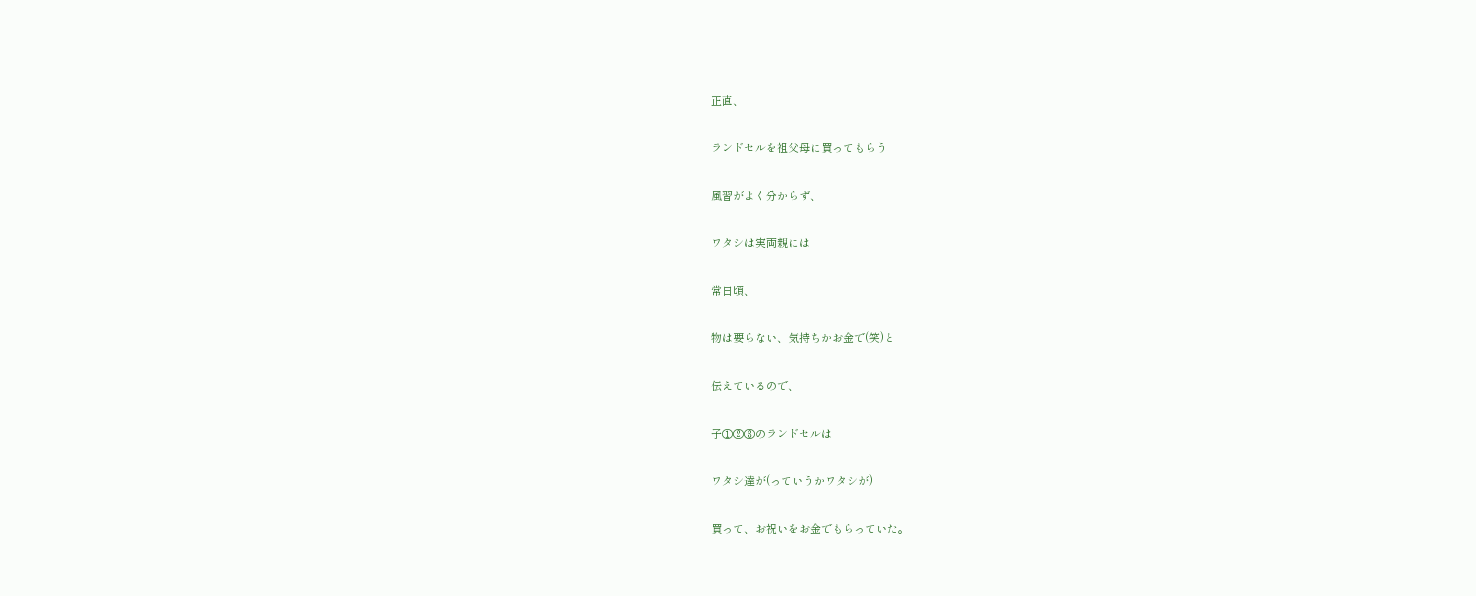正直、

ランドセルを祖父母に買ってもらう

風習がよく分からず、

ワタシは実両親には

常日頃、

物は要らない、気持ちかお金で(笑)と

伝えているので、

子①②③のランドセルは

ワタシ達が(っていうかワタシが)

買って、お祝いをお金でもらっていた。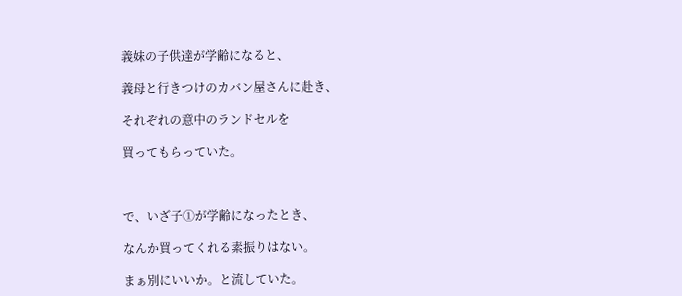義妹の子供達が学齢になると、

義母と行きつけのカバン屋さんに赴き、

それぞれの意中のランドセルを

買ってもらっていた。



で、いざ子①が学齢になったとき、

なんか買ってくれる素振りはない。

まぁ別にいいか。と流していた。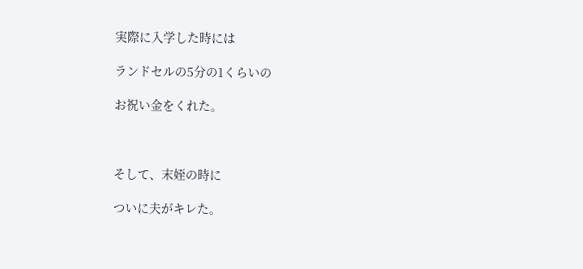実際に入学した時には

ランドセルの5分の1くらいの

お祝い金をくれた。



そして、末姪の時に

ついに夫がキレた。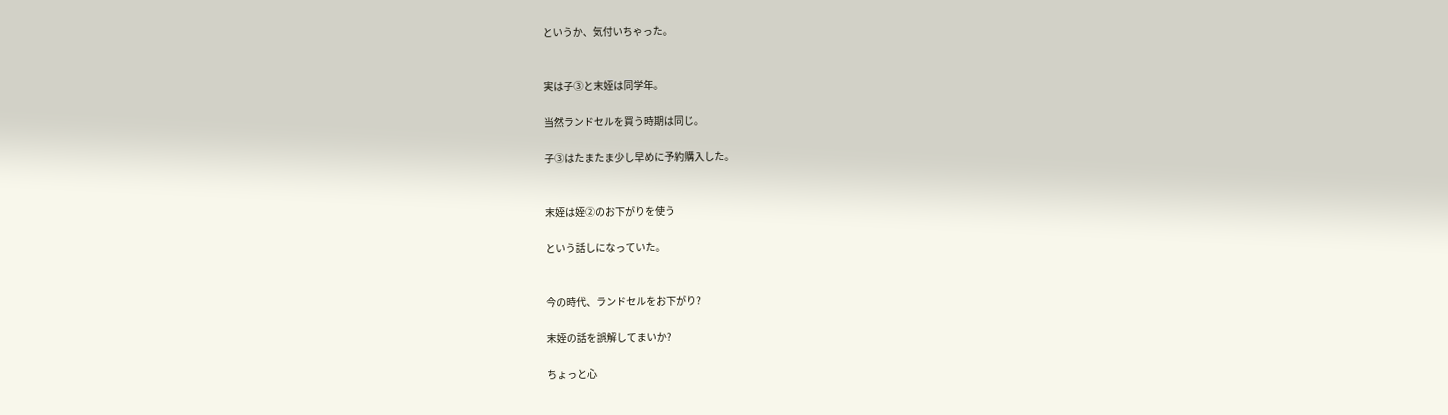というか、気付いちゃった。


実は子③と末姪は同学年。

当然ランドセルを買う時期は同じ。

子③はたまたま少し早めに予約購入した。


末姪は姪②のお下がりを使う

という話しになっていた。


今の時代、ランドセルをお下がり?

末姪の話を誤解してまいか?

ちょっと心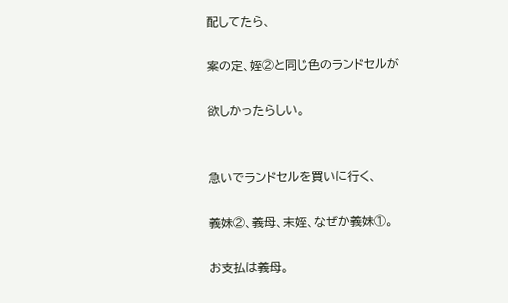配してたら、

案の定、姪②と同じ色のランドセルが

欲しかったらしい。


急いでランドセルを買いに行く、

義妹②、義母、末姪、なぜか義妹①。

お支払は義母。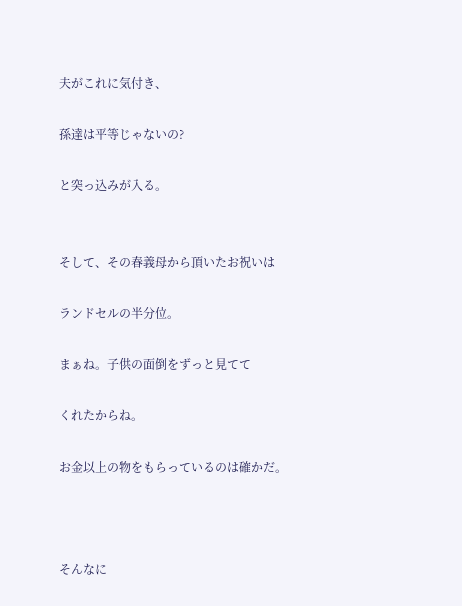夫がこれに気付き、

孫達は平等じゃないの?

と突っ込みが入る。


そして、その春義母から頂いたお祝いは

ランドセルの半分位。

まぁね。子供の面倒をずっと見てて

くれたからね。

お金以上の物をもらっているのは確かだ。



そんなに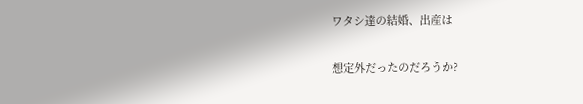ワタシ達の結婚、出産は

想定外だったのだろうか?